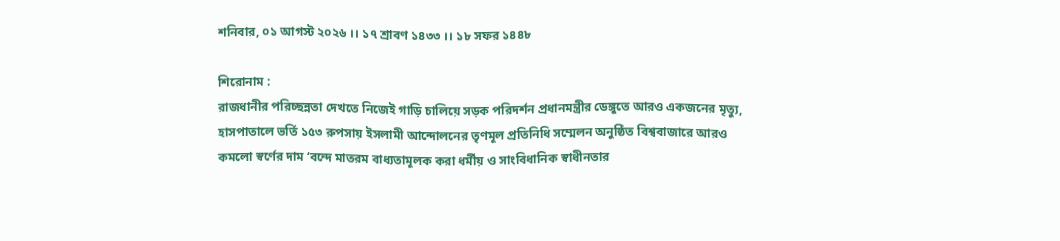শনিবার, ০১ আগস্ট ২০২৬ ।। ১৭ শ্রাবণ ১৪৩৩ ।। ১৮ সফর ১৪৪৮

শিরোনাম :
রাজধানীর পরিচ্ছন্নতা দেখতে নিজেই গাড়ি চালিয়ে সড়ক পরিদর্শন প্রধানমন্ত্রীর ডেঙ্গুতে আরও একজনের মৃত্যু, হাসপাতালে ভর্তি ১৫৩ রুপসায় ইসলামী আন্দোলনের তৃণমূল প্রতিনিধি সম্মেলন অনুষ্ঠিত বিশ্ববাজারে আরও কমলো স্বর্ণের দাম ‘বন্দে মাতরম বাধ্যতামূলক করা ধর্মীয় ও সাংবিধানিক স্বাধীনতার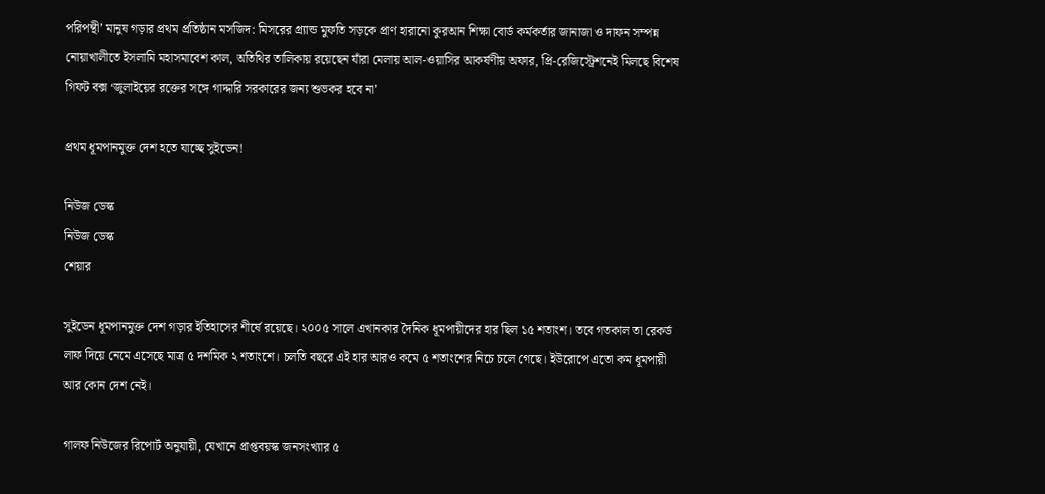পরিপন্থী’ মানুষ গড়ার প্রথম প্রতিষ্ঠান মসজিদ: মিসরের গ্র্যান্ড মুফতি সড়কে প্রাণ হারানো কুরআন শিক্ষা বোর্ড কর্মকর্তার জানাজা ও দাফন সম্পন্ন নোয়াখালীতে ইসলামি মহাসমাবেশ কাল, অতিথির তালিকায় রয়েছেন যাঁরা মেলায় আল-ওয়াসির আকর্ষণীয় অফার, প্রি-রেজিস্ট্রেশনেই মিলছে বিশেষ গিফট বক্স ‘জুলাইয়ের রক্তের সঙ্গে গাদ্দারি সরকারের জন্য শুভকর হবে না’

প্রথম ধূমপানমুক্ত দেশ হতে যাচ্ছে সুইডেন!

নিউজ ডেস্ক
নিউজ ডেস্ক
শেয়ার

সুইডেন ধূমপানমুক্ত দেশ গড়ার ইতিহাসের শীর্ষে রয়েছে। ২০০৫ সালে এখানকার দৈনিক ধূমপায়ীদের হার ছিল ১৫ শতাংশ। তবে গতকাল তা রেকর্ড লাফ দিয়ে নেমে এসেছে মাত্র ৫ দশমিক ২ শতাংশে। চলতি বছরে এই হার আরও কমে ৫ শতাংশের নিচে চলে গেছে। ইউরোপে এতো কম ধূমপায়ী আর কোন দেশ নেই।

গালফ নিউজের রিপোর্ট অনুযায়ী, যেখানে প্রাপ্তবয়স্ক জনসংখ্যার ৫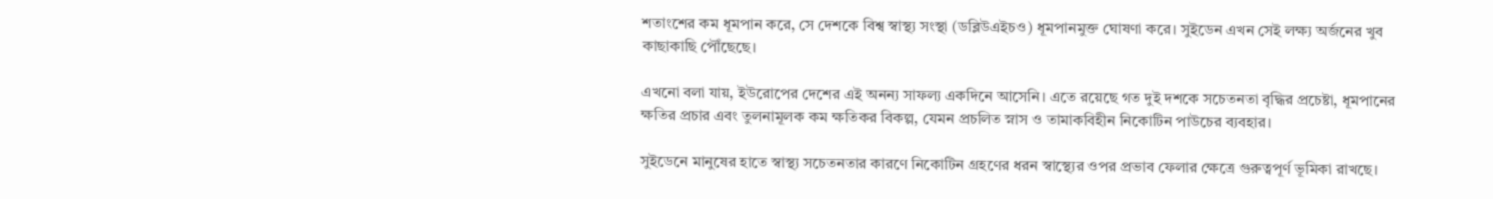শতাংশের কম ধূমপান করে, সে দেশকে বিশ্ব স্বাস্থ্য সংস্থা (ডব্লিউএইচও) ধূমপানমুক্ত ঘোষণা করে। সুইডেন এখন সেই লক্ষ্য অর্জনের খুব কাছাকাছি পৌঁছেছে।

এখনো বলা যায়, ইউরোপের দেশের এই অনন্য সাফল্য একদিনে আসেনি। এতে রয়েছে গত দুই দশকে সচেতনতা বৃদ্ধির প্রচেষ্টা, ধূমপানের ক্ষতির প্রচার এবং তুলনামূলক কম ক্ষতিকর বিকল্প, যেমন প্রচলিত স্নাস ও তামাকবিহীন নিকোটিন পাউচের ব্যবহার।

সুইডেনে মানুষের হাতে স্বাস্থ্য সচেতনতার কারণে নিকোটিন গ্রহণের ধরন স্বাস্থ্যের ওপর প্রভাব ফেলার ক্ষেত্রে গুরুত্বপূর্ণ ভূমিকা রাখছে।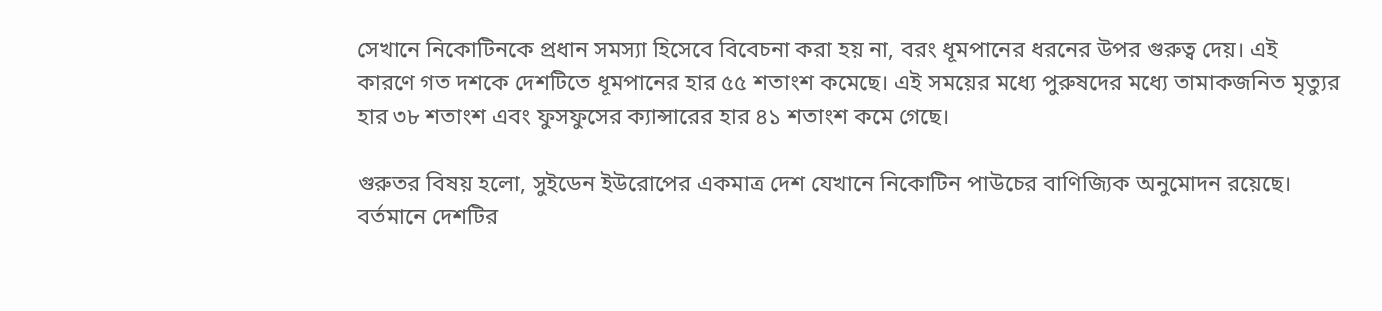সেখানে নিকোটিনকে প্রধান সমস্যা হিসেবে বিবেচনা করা হয় না, বরং ধূমপানের ধরনের উপর গুরুত্ব দেয়। এই কারণে গত দশকে দেশটিতে ধূমপানের হার ৫৫ শতাংশ কমেছে। এই সময়ের মধ্যে পুরুষদের মধ্যে তামাকজনিত মৃত্যুর হার ৩৮ শতাংশ এবং ফুসফুসের ক্যান্সারের হার ৪১ শতাংশ কমে গেছে।

গুরুতর বিষয় হলো, সুইডেন ইউরোপের একমাত্র দেশ যেখানে নিকোটিন পাউচের বাণিজ্যিক অনুমোদন রয়েছে। বর্তমানে দেশটির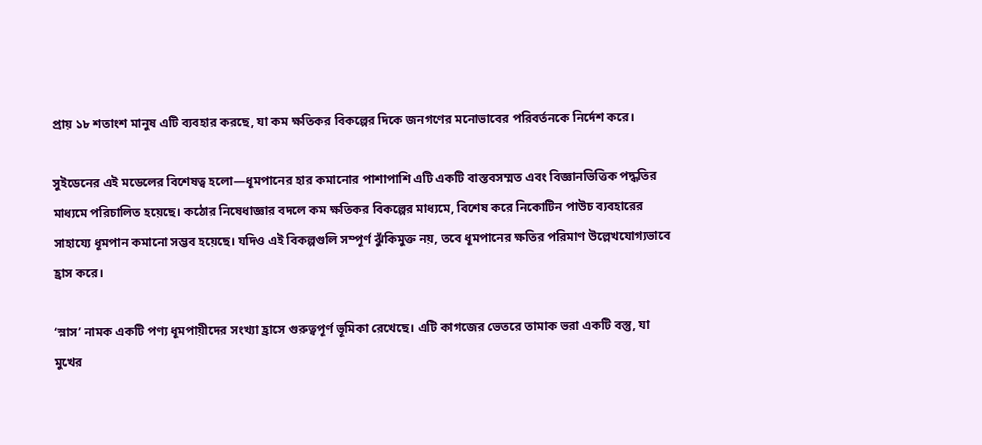প্রায় ১৮ শতাংশ মানুষ এটি ব্যবহার করছে, যা কম ক্ষতিকর বিকল্পের দিকে জনগণের মনোভাবের পরিবর্তনকে নির্দেশ করে।

সুইডেনের এই মডেলের বিশেষত্ব হলো—ধূমপানের হার কমানোর পাশাপাশি এটি একটি বাস্তবসম্মত এবং বিজ্ঞানভিত্তিক পদ্ধতির মাধ্যমে পরিচালিত হয়েছে। কঠোর নিষেধাজ্ঞার বদলে কম ক্ষতিকর বিকল্পের মাধ্যমে, বিশেষ করে নিকোটিন পাউচ ব্যবহারের সাহায্যে ধূমপান কমানো সম্ভব হয়েছে। যদিও এই বিকল্পগুলি সম্পূর্ণ ঝুঁকিমুক্ত নয়, তবে ধূমপানের ক্ষতির পরিমাণ উল্লেখযোগ্যভাবে হ্রাস করে।

‘স্নাস’ নামক একটি পণ্য ধূমপায়ীদের সংখ্যা হ্রাসে গুরুত্বপূর্ণ ভূমিকা রেখেছে। এটি কাগজের ভেতরে তামাক ভরা একটি বস্তু, যা মুখের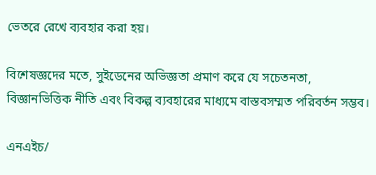ভেতরে রেখে ব্যবহার করা হয়।

বিশেষজ্ঞদের মতে, সুইডেনের অভিজ্ঞতা প্রমাণ করে যে সচেতনতা, বিজ্ঞানভিত্তিক নীতি এবং বিকল্প ব্যবহারের মাধ্যমে বাস্তবসম্মত পরিবর্তন সম্ভব।

এনএইচ/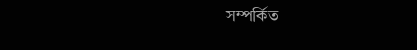সম্পর্কিত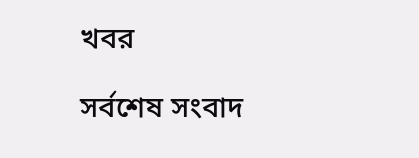খবর

সর্বশেষ সংবাদ